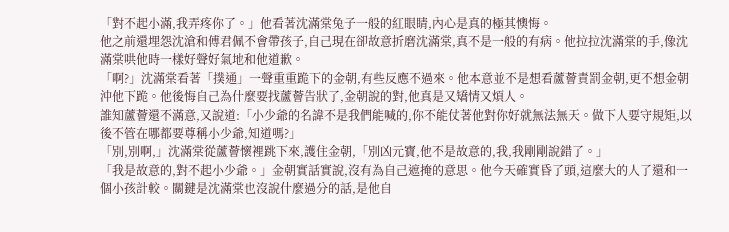「對不起小滿,我弄疼你了。」他看著沈滿棠兔子一般的紅眼睛,內心是真的極其懊悔。
他之前還埋怨沈滄和傅君佩不會帶孩子,自己現在卻故意折磨沈滿棠,真不是一般的有病。他拉拉沈滿棠的手,像沈滿棠哄他時一樣好聲好氣地和他道歉。
「啊?」沈滿棠看著「撲通」一聲重重跪下的金朝,有些反應不過來。他本意並不是想看蘆薈責罰金朝,更不想金朝沖他下跪。他後悔自己為什麼要找蘆薈告狀了,金朝說的對,他真是又矯情又煩人。
誰知蘆薈還不滿意,又說道:「小少爺的名諱不是我們能喊的,你不能仗著他對你好就無法無天。做下人要守規矩,以後不管在哪都要尊稱小少爺,知道嗎?」
「別,別啊,」沈滿棠從蘆薈懷裡跳下來,護住金朝,「別凶元寶,他不是故意的,我,我剛剛說錯了。」
「我是故意的,對不起小少爺。」金朝實話實說,沒有為自己遮掩的意思。他今天確實昏了頭,這麼大的人了還和一個小孩計較。關鍵是沈滿棠也沒說什麼過分的話,是他自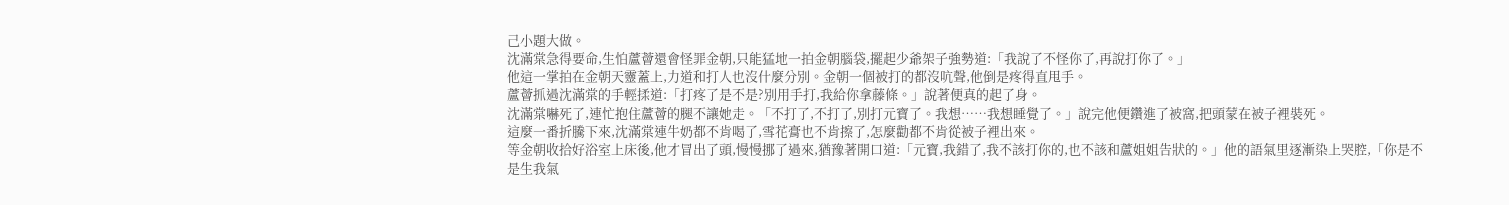己小題大做。
沈滿棠急得要命,生怕蘆薈還會怪罪金朝,只能猛地一拍金朝腦袋,擺起少爺架子強勢道:「我說了不怪你了,再說打你了。」
他這一掌拍在金朝天靈蓋上,力道和打人也沒什麼分別。金朝一個被打的都沒吭聲,他倒是疼得直甩手。
蘆薈抓過沈滿棠的手輕揉道:「打疼了是不是?別用手打,我給你拿藤條。」說著便真的起了身。
沈滿棠嚇死了,連忙抱住蘆薈的腿不讓她走。「不打了,不打了,別打元寶了。我想……我想睡覺了。」說完他便鑽進了被窩,把頭蒙在被子裡裝死。
這麼一番折騰下來,沈滿棠連牛奶都不肯喝了,雪花膏也不肯擦了,怎麼勸都不肯從被子裡出來。
等金朝收拾好浴室上床後,他才冒出了頭,慢慢挪了過來,猶豫著開口道:「元寶,我錯了,我不該打你的,也不該和蘆姐姐告狀的。」他的語氣里逐漸染上哭腔,「你是不是生我氣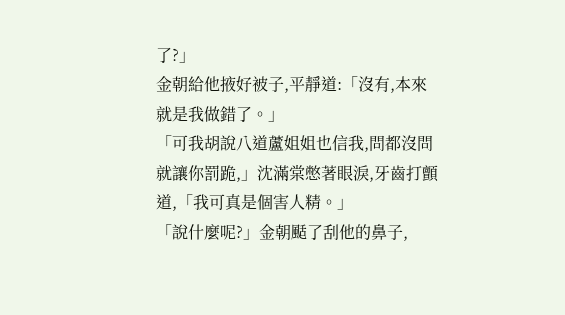了?」
金朝給他掖好被子,平靜道:「沒有,本來就是我做錯了。」
「可我胡說八道蘆姐姐也信我,問都沒問就讓你罰跪,」沈滿棠憋著眼淚,牙齒打顫道,「我可真是個害人精。」
「說什麼呢?」金朝颳了刮他的鼻子,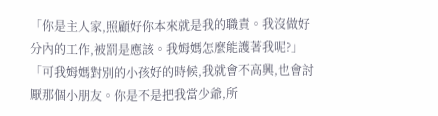「你是主人家,照顧好你本來就是我的職責。我沒做好分內的工作,被罰是應該。我姆媽怎麼能護著我呢?」
「可我姆媽對別的小孩好的時候,我就會不高興,也會討厭那個小朋友。你是不是把我當少爺,所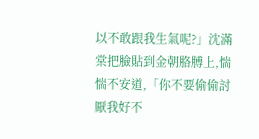以不敢跟我生氣呢?」沈滿棠把臉貼到金朝胳膊上,惴惴不安道,「你不要偷偷討厭我好不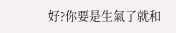好?你要是生氣了就和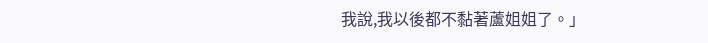我說,我以後都不黏著蘆姐姐了。」